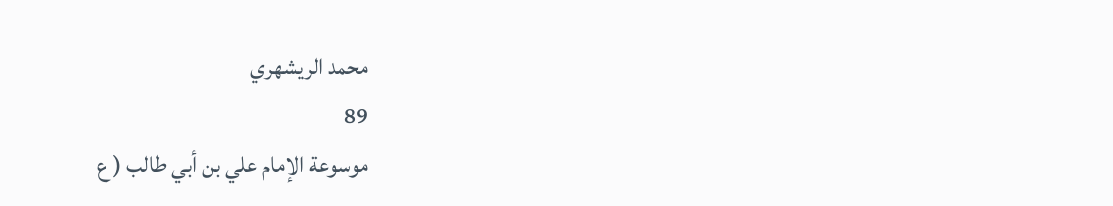محمد الريشهري
89
موسوعة الإمام علي بن أبي طالب ( ع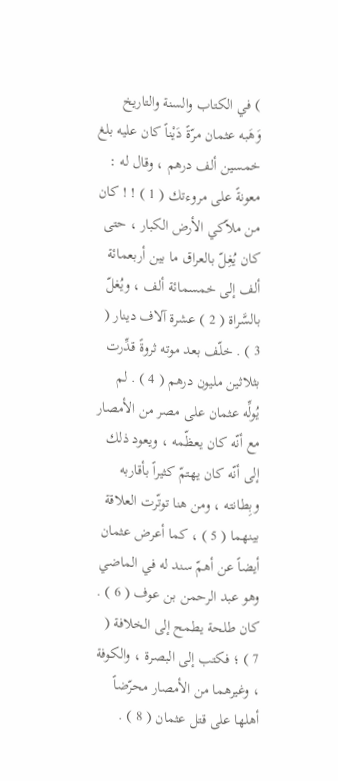) في الكتاب والسنة والتاريخ
وَهَبه عثمان مرّةً دَيْناً كان عليه بلغ خمسين ألف درهم ، وقال له : معونةً على مروءتك ( 1 ) ! ! كان من ملاّكي الأرض الكبار ، حتى كان يُغِلّ بالعراق ما بين أربعمائة ألف إلى خمسمائة ألف ، ويُغلّ بالسَّراة ( 2 ) عشرة آلاف دينار ( 3 ) . خلّف بعد موته ثروةً قدِّرت بثلاثين مليون درهم ( 4 ) . لم يُولِّه عثمان على مصر من الأمصار مع أنّه كان يعظّمه ، ويعود ذلك إلى أنّه كان يهتمّ كثيراً بأقاربه وبِطانته ، ومن هنا توتّرت العلاقة بينهما ( 5 ) ، كما أعرض عثمان أيضاً عن أهمّ سند له في الماضي وهو عبد الرحمن بن عوف ( 6 ) . كان طلحة يطمح إلى الخلافة ( 7 ) ؛ فكتب إلى البصرة ، والكوفة ، وغيرهما من الأمصار محرّضاً أهلها على قتل عثمان ( 8 ) .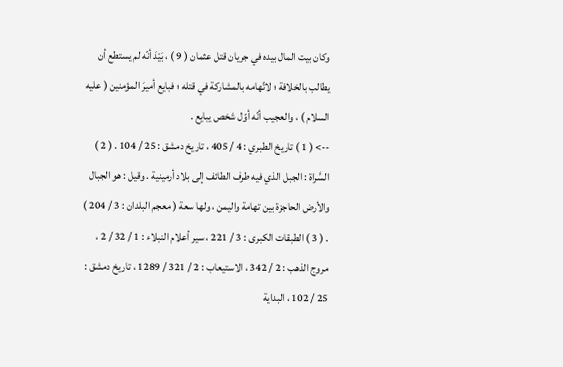وكان بيت المال بيده في جريان قتل عثمان ( 9 ) ، بَيْدَ أنّه لم يستطع أن يطالب بالخلافة ؛ لاتّهامه بالمشاركة في قتله ؛ فبايع أميرَ المؤمنين ( عليه السلام ) ، والعجيب أنّه أوّل شخص يبايع .
--> ( 1 ) تاريخ الطبري : 4 / 405 ، تاريخ دمشق : 25 / 104 . ( 2 ) السَّراة : الجبل الذي فيه طرف الطائف إلى بلاد أرمينية . وقيل : هو الجبال والأرض الحاجزة بين تهامة واليمن ، ولها سعة ( معجم البلدان : 3 / 204 ) . ( 3 ) الطبقات الكبرى : 3 / 221 ، سير أعلام النبلاء : 1 / 32 / 2 ، مروج الذهب : 2 / 342 ، الاستيعاب : 2 / 321 / 1289 ، تاريخ دمشق : 25 / 102 ، البداية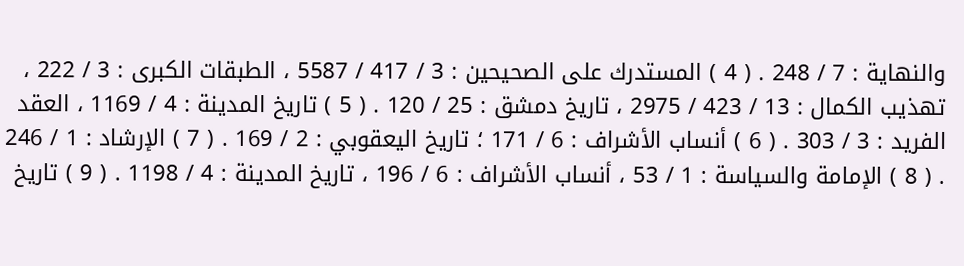والنهاية : 7 / 248 . ( 4 ) المستدرك على الصحيحين : 3 / 417 / 5587 ، الطبقات الكبرى : 3 / 222 ، تهذيب الكمال : 13 / 423 / 2975 ، تاريخ دمشق : 25 / 120 . ( 5 ) تاريخ المدينة : 4 / 1169 ، العقد الفريد : 3 / 303 . ( 6 ) أنساب الأشراف : 6 / 171 ؛ تاريخ اليعقوبي : 2 / 169 . ( 7 ) الإرشاد : 1 / 246 . ( 8 ) الإمامة والسياسة : 1 / 53 ، أنساب الأشراف : 6 / 196 ، تاريخ المدينة : 4 / 1198 . ( 9 ) تاريخ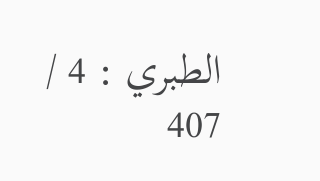الطبري : 4 / 407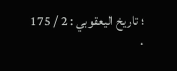؛ تاريخ اليعقوبي : 2 / 175 .